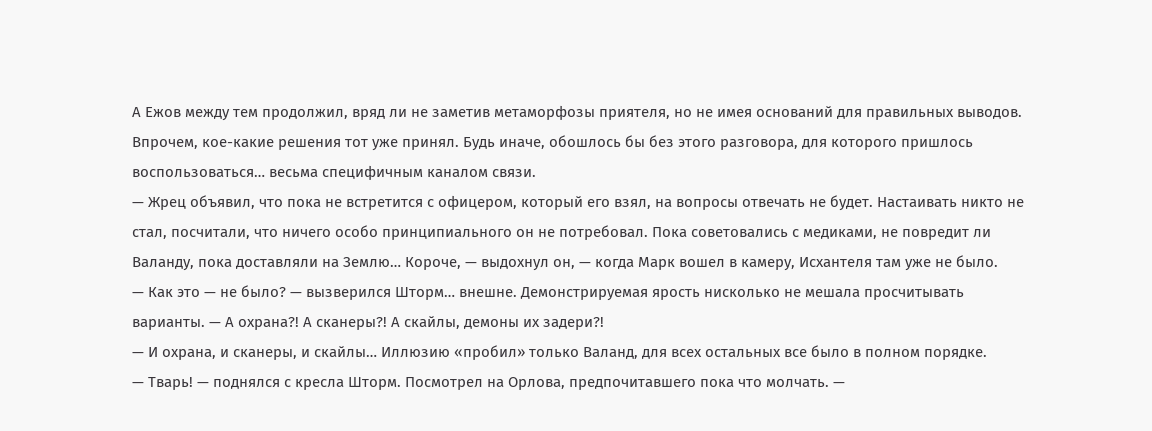А Ежов между тем продолжил, вряд ли не заметив метаморфозы приятеля, но не имея оснований для правильных выводов.
Впрочем, кое-какие решения тот уже принял. Будь иначе, обошлось бы без этого разговора, для которого пришлось воспользоваться… весьма специфичным каналом связи.
— Жрец объявил, что пока не встретится с офицером, который его взял, на вопросы отвечать не будет. Настаивать никто не стал, посчитали, что ничего особо принципиального он не потребовал. Пока советовались с медиками, не повредит ли Валанду, пока доставляли на Землю… Короче, — выдохнул он, — когда Марк вошел в камеру, Исхантеля там уже не было.
— Как это — не было? — вызверился Шторм… внешне. Демонстрируемая ярость нисколько не мешала просчитывать варианты. — А охрана?! А сканеры?! А скайлы, демоны их задери?!
— И охрана, и сканеры, и скайлы… Иллюзию «пробил» только Валанд, для всех остальных все было в полном порядке.
— Тварь! — поднялся с кресла Шторм. Посмотрел на Орлова, предпочитавшего пока что молчать. —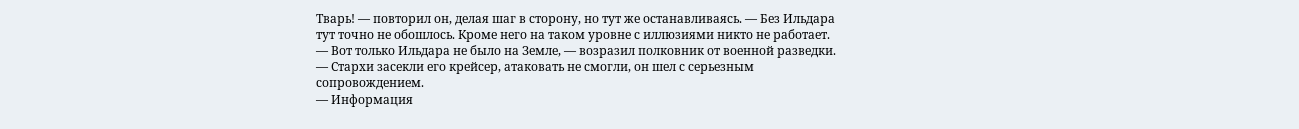Тварь! — повторил он, делая шаг в сторону, но тут же останавливаясь. — Без Ильдара тут точно не обошлось. Кроме него на таком уровне с иллюзиями никто не работает.
— Вот только Ильдара не было на Земле, — возразил полковник от военной разведки. — Стархи засекли его крейсер, атаковать не смогли, он шел с серьезным сопровождением.
— Информация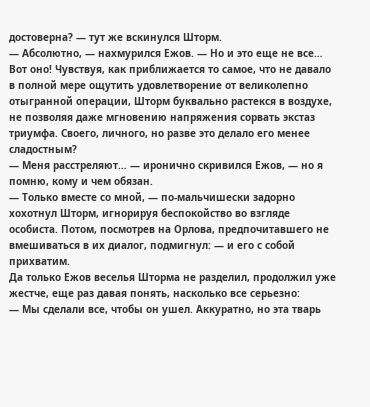достоверна? — тут же вскинулся Шторм.
— Абсолютно, — нахмурился Ежов. — Но и это еще не все…
Вот оно! Чувствуя, как приближается то самое, что не давало в полной мере ощутить удовлетворение от великолепно отыгранной операции, Шторм буквально растекся в воздухе, не позволяя даже мгновению напряжения сорвать экстаз триумфа. Своего, личного, но разве это делало его менее сладостным?
— Меня расстреляют… — иронично скривился Ежов, — но я помню, кому и чем обязан.
— Только вместе со мной, — по-мальчишески задорно хохотнул Шторм, игнорируя беспокойство во взгляде особиста. Потом, посмотрев на Орлова, предпочитавшего не вмешиваться в их диалог, подмигнул: — и его с собой прихватим.
Да только Ежов веселья Шторма не разделил, продолжил уже жестче, еще раз давая понять, насколько все серьезно:
— Мы сделали все, чтобы он ушел. Аккуратно, но эта тварь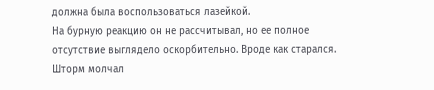должна была воспользоваться лазейкой.
На бурную реакцию он не рассчитывал, но ее полное отсутствие выглядело оскорбительно. Вроде как старался.
Шторм молчал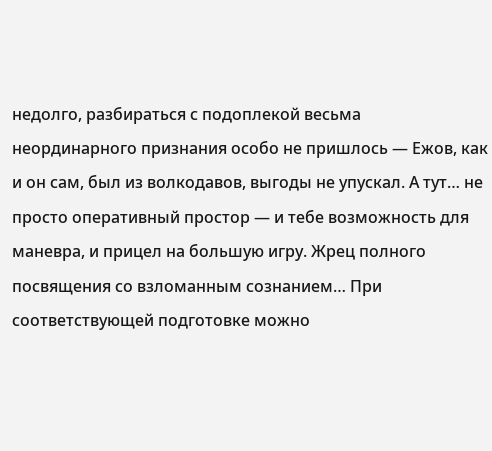недолго, разбираться с подоплекой весьма неординарного признания особо не пришлось — Ежов, как и он сам, был из волкодавов, выгоды не упускал. А тут… не просто оперативный простор — и тебе возможность для маневра, и прицел на большую игру. Жрец полного посвящения со взломанным сознанием… При соответствующей подготовке можно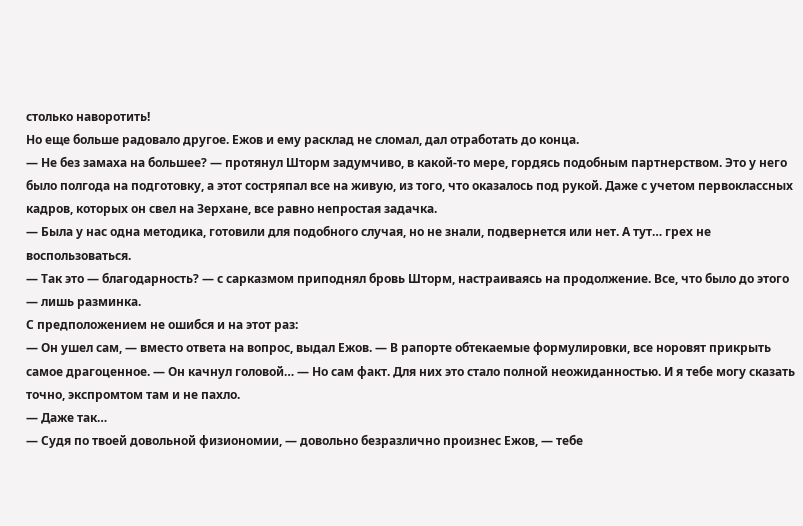столько наворотить!
Но еще больше радовало другое. Ежов и ему расклад не сломал, дал отработать до конца.
— Не без замаха на большее? — протянул Шторм задумчиво, в какой-то мере, гордясь подобным партнерством. Это у него было полгода на подготовку, а этот состряпал все на живую, из того, что оказалось под рукой. Даже с учетом первоклассных кадров, которых он свел на Зерхане, все равно непростая задачка.
— Была у нас одна методика, готовили для подобного случая, но не знали, подвернется или нет. А тут… грех не воспользоваться.
— Так это — благодарность? — с сарказмом приподнял бровь Шторм, настраиваясь на продолжение. Все, что было до этого — лишь разминка.
С предположением не ошибся и на этот раз:
— Он ушел сам, — вместо ответа на вопрос, выдал Ежов. — В рапорте обтекаемые формулировки, все норовят прикрыть самое драгоценное. — Он качнул головой… — Но сам факт. Для них это стало полной неожиданностью. И я тебе могу сказать точно, экспромтом там и не пахло.
— Даже так…
— Судя по твоей довольной физиономии, — довольно безразлично произнес Ежов, — тебе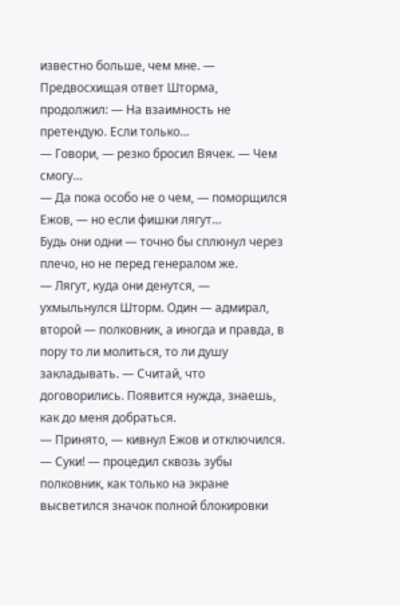известно больше, чем мне. — Предвосхищая ответ Шторма, продолжил: — На взаимность не претендую. Если только…
— Говори, — резко бросил Вячек. — Чем смогу…
— Да пока особо не о чем, — поморщился Ежов, — но если фишки лягут…
Будь они одни — точно бы сплюнул через плечо, но не перед генералом же.
— Лягут, куда они денутся, — ухмыльнулся Шторм. Один — адмирал, второй — полковник, а иногда и правда, в пору то ли молиться, то ли душу закладывать. — Считай, что договорились. Появится нужда, знаешь, как до меня добраться.
— Принято, — кивнул Ежов и отключился.
— Суки! — процедил сквозь зубы полковник, как только на экране высветился значок полной блокировки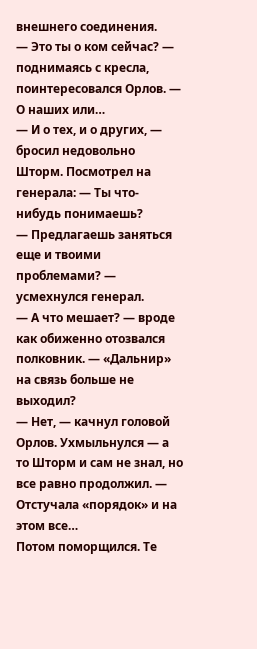внешнего соединения.
— Это ты о ком сейчас? — поднимаясь с кресла, поинтересовался Орлов. — О наших или…
— И о тех, и о других, — бросил недовольно Шторм. Посмотрел на генерала: — Ты что-нибудь понимаешь?
— Предлагаешь заняться еще и твоими проблемами? — усмехнулся генерал.
— А что мешает? — вроде как обиженно отозвался полковник. — «Дальнир» на связь больше не выходил?
— Нет, — качнул головой Орлов. Ухмыльнулся — а то Шторм и сам не знал, но все равно продолжил. — Отстучала «порядок» и на этом все…
Потом поморщился. Те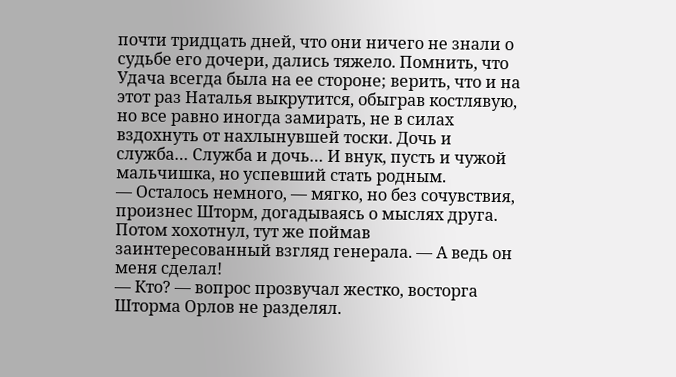почти тридцать дней, что они ничего не знали о судьбе его дочери, дались тяжело. Помнить, что Удача всегда была на ее стороне; верить, что и на этот раз Наталья выкрутится, обыграв костлявую, но все равно иногда замирать, не в силах вздохнуть от нахлынувшей тоски. Дочь и служба… Служба и дочь… И внук, пусть и чужой мальчишка, но успевший стать родным.
— Осталось немного, — мягко, но без сочувствия, произнес Шторм, догадываясь о мыслях друга. Потом хохотнул, тут же поймав заинтересованный взгляд генерала. — А ведь он меня сделал!
— Кто? — вопрос прозвучал жестко, восторга Шторма Орлов не разделял.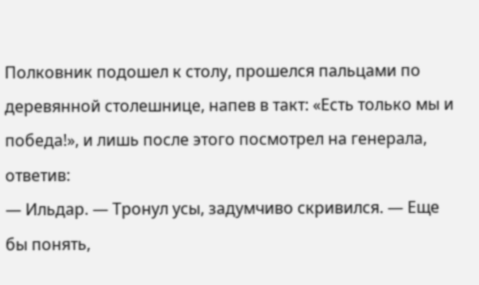Полковник подошел к столу, прошелся пальцами по деревянной столешнице, напев в такт: «Есть только мы и победа!», и лишь после этого посмотрел на генерала, ответив:
— Ильдар. — Тронул усы, задумчиво скривился. — Еще бы понять,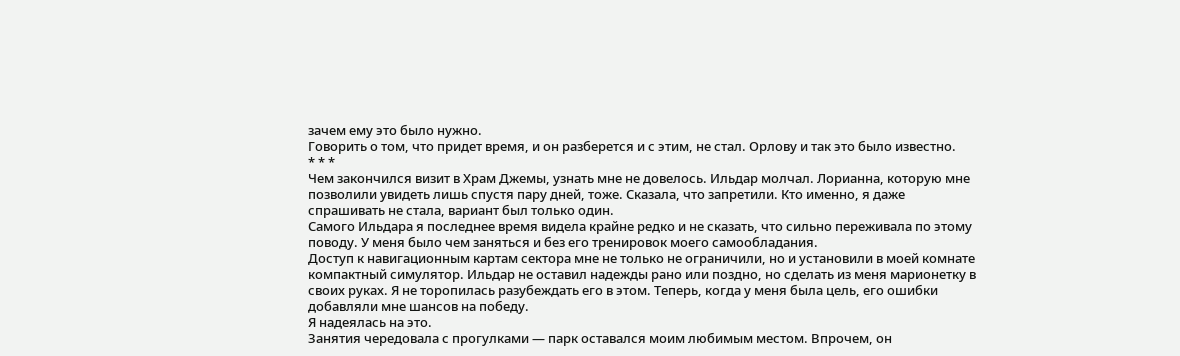зачем ему это было нужно.
Говорить о том, что придет время, и он разберется и с этим, не стал. Орлову и так это было известно.
* * *
Чем закончился визит в Храм Джемы, узнать мне не довелось. Ильдар молчал. Лорианна, которую мне позволили увидеть лишь спустя пару дней, тоже. Сказала, что запретили. Кто именно, я даже спрашивать не стала, вариант был только один.
Самого Ильдара я последнее время видела крайне редко и не сказать, что сильно переживала по этому поводу. У меня было чем заняться и без его тренировок моего самообладания.
Доступ к навигационным картам сектора мне не только не ограничили, но и установили в моей комнате компактный симулятор. Ильдар не оставил надежды рано или поздно, но сделать из меня марионетку в своих руках. Я не торопилась разубеждать его в этом. Теперь, когда у меня была цель, его ошибки добавляли мне шансов на победу.
Я надеялась на это.
Занятия чередовала с прогулками — парк оставался моим любимым местом. Впрочем, он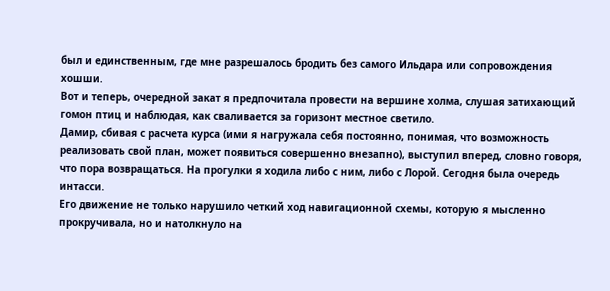был и единственным, где мне разрешалось бродить без самого Ильдара или сопровождения хошши.
Вот и теперь, очередной закат я предпочитала провести на вершине холма, слушая затихающий гомон птиц и наблюдая, как сваливается за горизонт местное светило.
Дамир, сбивая с расчета курса (ими я нагружала себя постоянно, понимая, что возможность реализовать свой план, может появиться совершенно внезапно), выступил вперед, словно говоря, что пора возвращаться. На прогулки я ходила либо с ним, либо с Лорой. Сегодня была очередь интасси.
Его движение не только нарушило четкий ход навигационной схемы, которую я мысленно прокручивала, но и натолкнуло на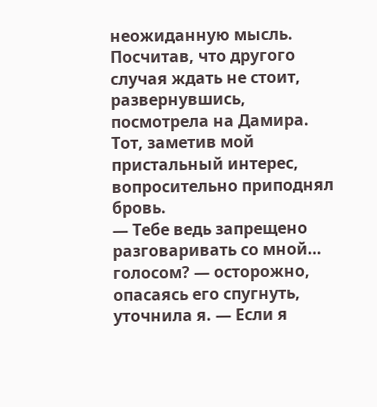неожиданную мысль.
Посчитав, что другого случая ждать не стоит, развернувшись, посмотрела на Дамира. Тот, заметив мой пристальный интерес, вопросительно приподнял бровь.
— Тебе ведь запрещено разговаривать со мной… голосом? — осторожно, опасаясь его спугнуть, уточнила я. — Если я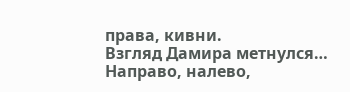права, кивни.
Взгляд Дамира метнулся… Направо, налево,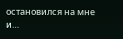остановился на мне и…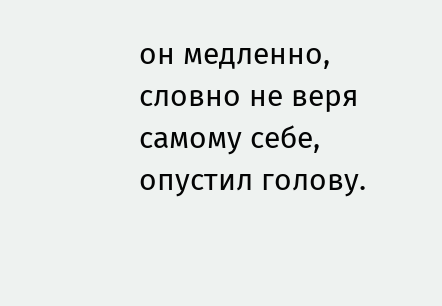он медленно, словно не веря самому себе, опустил голову.